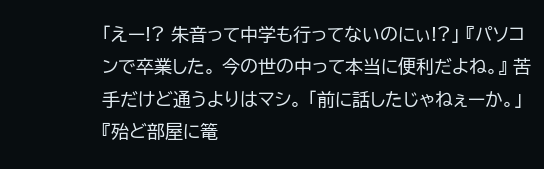「えー!? 朱音って中学も行ってないのにぃ!?」 『パソコンで卒業した。 今の世の中って本当に便利だよね。』 苦手だけど通うよりはマシ。 「前に話したじゃねぇーか。」 『殆ど部屋に篭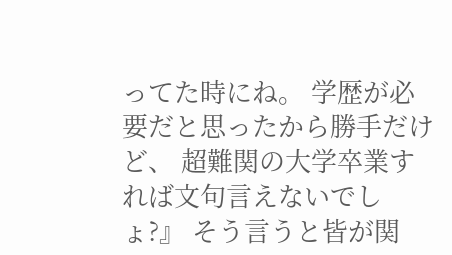ってた時にね。 学歴が必要だと思ったから勝手だけど、 超難関の大学卒業すれば文句言えないでしょ?』 そう言うと皆が関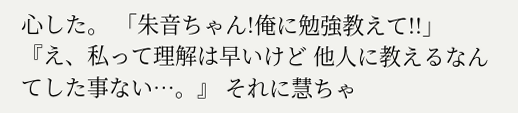心した。 「朱音ちゃん!俺に勉強教えて!!」 『え、私って理解は早いけど 他人に教えるなんてした事ない…。』 それに慧ちゃ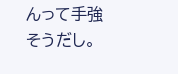んって手強そうだし。